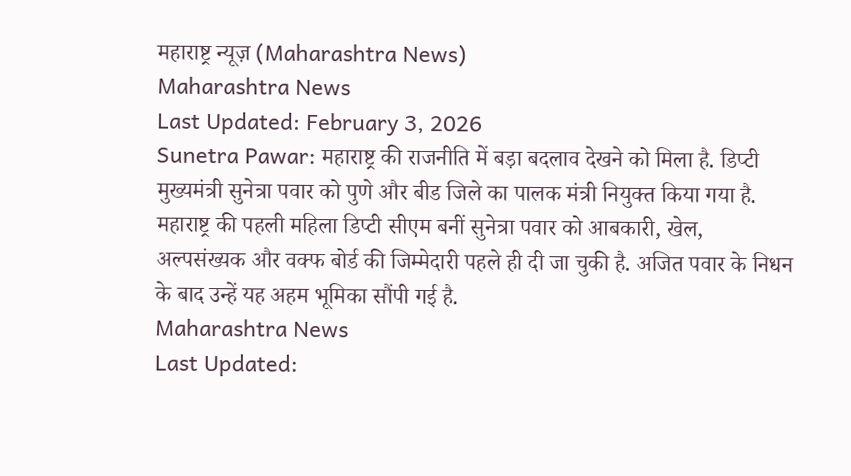महाराष्ट्र न्यूज़ (Maharashtra News)
Maharashtra News
Last Updated: February 3, 2026
Sunetra Pawar: महाराष्ट्र की राजनीति में बड़ा बदलाव देखने को मिला है. डिप्टी मुख्यमंत्री सुनेत्रा पवार को पुणे और बीड जिले का पालक मंत्री नियुक्त किया गया है. महाराष्ट्र की पहली महिला डिप्टी सीएम बनीं सुनेत्रा पवार को आबकारी, खेल, अल्पसंख्यक और वक्फ बोर्ड की जिम्मेदारी पहले ही दी जा चुकी है. अजित पवार के निधन के बाद उन्हें यह अहम भूमिका सौंपी गई है.
Maharashtra News
Last Updated: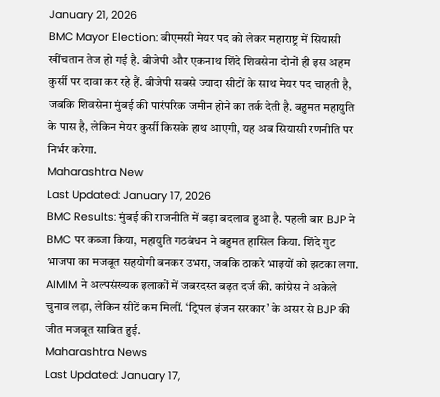January 21, 2026
BMC Mayor Election: बीएमसी मेयर पद को लेकर महाराष्ट्र में सियासी खींचतान तेज हो गई है. बीजेपी और एकनाथ शिंदे शिवसेना दोनों ही इस अहम कुर्सी पर दावा कर रहे हैं. बीजेपी सबसे ज्यादा सीटों के साथ मेयर पद चाहती है, जबकि शिवसेना मुंबई की पारंपरिक जमीन होने का तर्क देती है. बहुमत महायुति के पास है, लेकिन मेयर कुर्सी किसके हाथ आएगी, यह अब सियासी रणनीति पर निर्भर करेगा.
Maharashtra New
Last Updated: January 17, 2026
BMC Results: मुंबई की राजनीति में बड़ा बदलाव हुआ है. पहली बार BJP ने BMC पर कब्जा किया, महायुति गठबंधन ने बहुमत हासिल किया. शिंदे गुट भाजपा का मजबूत सहयोगी बनकर उभरा, जबकि ठाकरे भाइयों को झटका लगा. AIMIM ने अल्पसंख्यक इलाकों में जबरदस्त बढ़त दर्ज की. कांग्रेस ने अकेले चुनाव लड़ा, लेकिन सीटें कम मिलीं. ‘ट्रिपल इंजन सरकार’ के असर से BJP की जीत मजबूत साबित हुई.
Maharashtra News
Last Updated: January 17,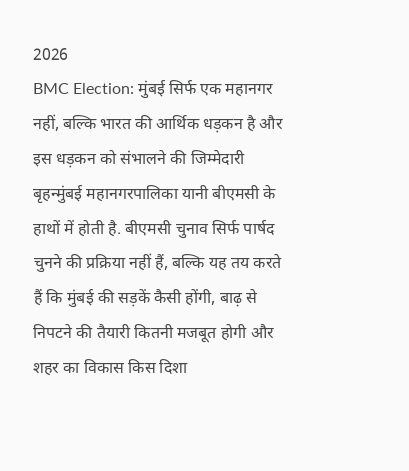2026
BMC Election: मुंबई सिर्फ एक महानगर नहीं, बल्कि भारत की आर्थिक धड़कन है और इस धड़कन को संभालने की जिम्मेदारी बृहन्मुंबई महानगरपालिका यानी बीएमसी के हाथों में होती है. बीएमसी चुनाव सिर्फ पार्षद चुनने की प्रक्रिया नहीं हैं, बल्कि यह तय करते हैं कि मुंबई की सड़कें कैसी होंगी, बाढ़ से निपटने की तैयारी कितनी मजबूत होगी और शहर का विकास किस दिशा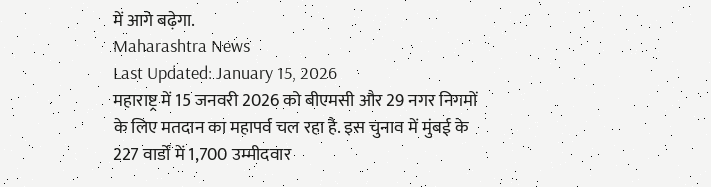में आगे बढ़ेगा.
Maharashtra News
Last Updated: January 15, 2026
महाराष्ट्र में 15 जनवरी 2026 को बीएमसी और 29 नगर निगमों के लिए मतदान का महापर्व चल रहा है. इस चुनाव में मुंबई के 227 वार्डों में 1,700 उम्मीदवार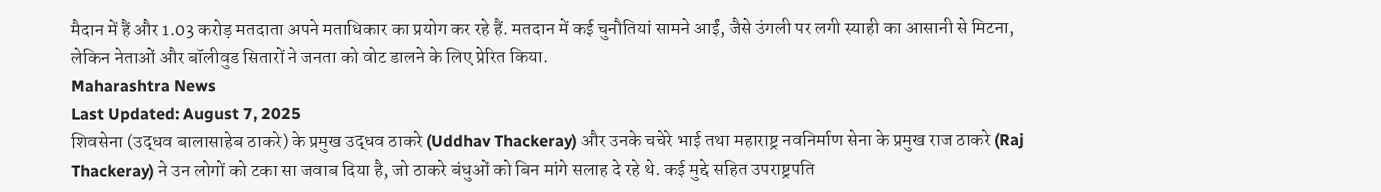मैदान में हैं और 1.03 करोड़ मतदाता अपने मताधिकार का प्रयोग कर रहे हैं. मतदान में कई चुनौतियां सामने आईं, जैसे उंगली पर लगी स्याही का आसानी से मिटना, लेकिन नेताओं और बॉलीवुड सितारों ने जनता को वोट डालने के लिए प्रेरित किया.
Maharashtra News
Last Updated: August 7, 2025
शिवसेना (उद्धव बालासाहेब ठाकरे) के प्रमुख उद्धव ठाकरे (Uddhav Thackeray) और उनके चचेरे भाई तथा महाराष्ट्र नवनिर्माण सेना के प्रमुख राज ठाकरे (Raj Thackeray) ने उन लोगों को टका सा जवाब दिया है, जो ठाकरे बंधुओं को बिन मांगे सलाह दे रहे थे. कई मुद्दे सहित उपराष्ट्रपति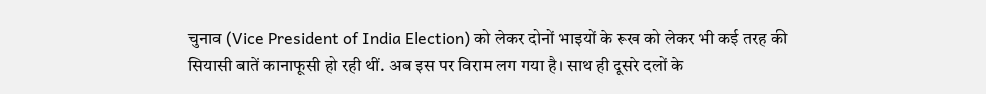चुनाव (Vice President of India Election) को लेकर दोनों भाइयों के रूख को लेकर भी कई तरह की सियासी बातें कानाफूसी हो रही थीं. अब इस पर विराम लग गया है। साथ ही दूसरे दलों के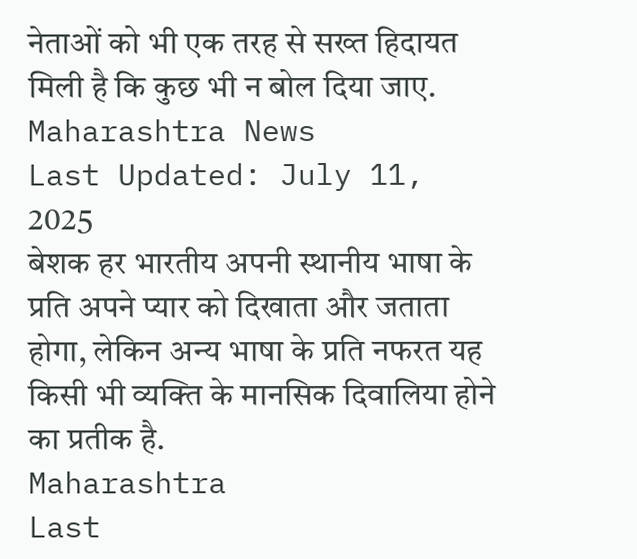नेताओं को भी एक तरह से सख्त हिदायत मिली है कि कुछ भी न बोल दिया जाए.
Maharashtra News
Last Updated: July 11, 2025
बेशक हर भारतीय अपनी स्थानीय भाषा के प्रति अपने प्यार को दिखाता और जताता होगा, लेकिन अन्य भाषा के प्रति नफरत यह किसी भी व्यक्ति के मानसिक दिवालिया होने का प्रतीक है.
Maharashtra
Last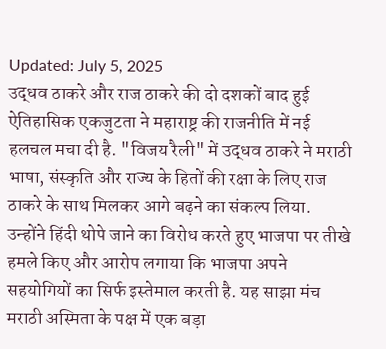Updated: July 5, 2025
उद्धव ठाकरे और राज ठाकरे की दो दशकों बाद हुई ऐतिहासिक एकजुटता ने महाराष्ट्र की राजनीति में नई हलचल मचा दी है. "विजय रैली" में उद्धव ठाकरे ने मराठी भाषा, संस्कृति और राज्य के हितों की रक्षा के लिए राज ठाकरे के साथ मिलकर आगे बढ़ने का संकल्प लिया. उन्होंने हिंदी थोपे जाने का विरोध करते हुए भाजपा पर तीखे हमले किए और आरोप लगाया कि भाजपा अपने सहयोगियों का सिर्फ इस्तेमाल करती है. यह साझा मंच मराठी अस्मिता के पक्ष में एक बड़ा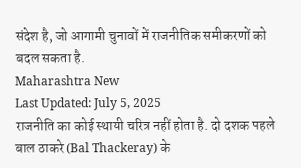संदेश है, जो आगामी चुनावों में राजनीतिक समीकरणों को बदल सकता है.
Maharashtra New
Last Updated: July 5, 2025
राजनीति का कोई स्थायी चरित्र नहीं होता है. दो दशक पहले बाल ठाकरे (Bal Thackeray) के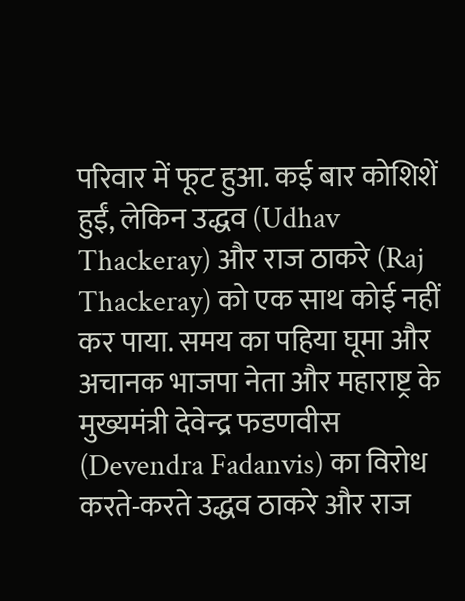परिवार में फूट हुआ. कई बार कोशिशें हुईं, लेकिन उद्धव (Udhav Thackeray) और राज ठाकरे (Raj Thackeray) को एक साथ कोई नहीं कर पाया. समय का पहिया घूमा और अचानक भाजपा नेता और महाराष्ट्र के मुख्यमंत्री देवेन्द्र फडणवीस (Devendra Fadanvis) का विरोध करते-करते उद्धव ठाकरे और राज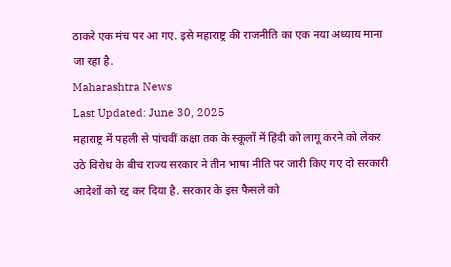ठाकरे एक मंच पर आ गए. इसे महाराष्ट्र की राजनीति का एक नया अध्याय माना जा रहा है.
Maharashtra News
Last Updated: June 30, 2025
महाराष्ट्र में पहली से पांचवीं कक्षा तक के स्कूलों में हिंदी को लागू करने को लेकर उठे विरोध के बीच राज्य सरकार ने तीन भाषा नीति पर जारी किए गए दो सरकारी आदेशों को रद्द कर दिया है. सरकार के इस फैसले को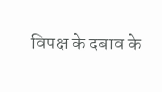विपक्ष के दबाव के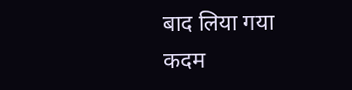बाद लिया गया कदम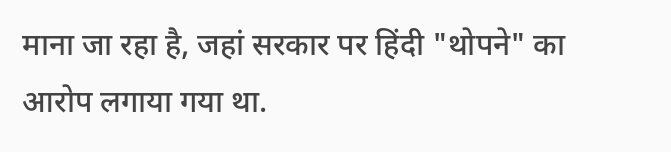माना जा रहा है, जहां सरकार पर हिंदी "थोपने" का आरोप लगाया गया था.